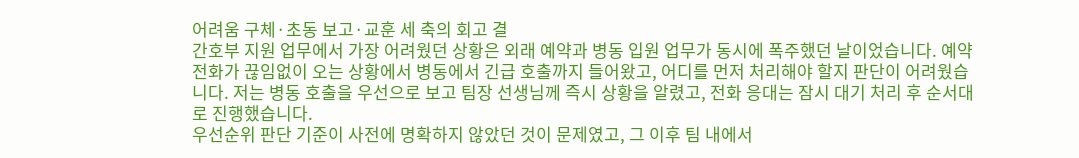어려움 구체·초동 보고·교훈 세 축의 회고 결
간호부 지원 업무에서 가장 어려웠던 상황은 외래 예약과 병동 입원 업무가 동시에 폭주했던 날이었습니다. 예약 전화가 끊임없이 오는 상황에서 병동에서 긴급 호출까지 들어왔고, 어디를 먼저 처리해야 할지 판단이 어려웠습니다. 저는 병동 호출을 우선으로 보고 팀장 선생님께 즉시 상황을 알렸고, 전화 응대는 잠시 대기 처리 후 순서대로 진행했습니다.
우선순위 판단 기준이 사전에 명확하지 않았던 것이 문제였고, 그 이후 팀 내에서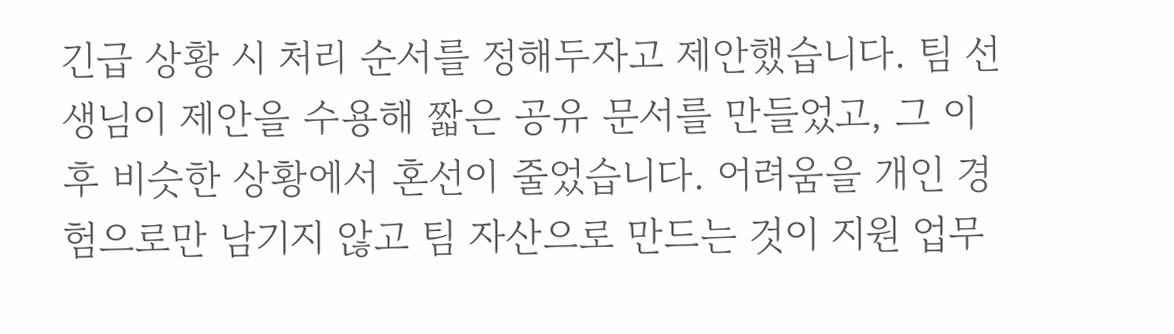긴급 상황 시 처리 순서를 정해두자고 제안했습니다. 팀 선생님이 제안을 수용해 짧은 공유 문서를 만들었고, 그 이후 비슷한 상황에서 혼선이 줄었습니다. 어려움을 개인 경험으로만 남기지 않고 팀 자산으로 만드는 것이 지원 업무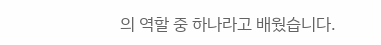의 역할 중 하나라고 배웠습니다.